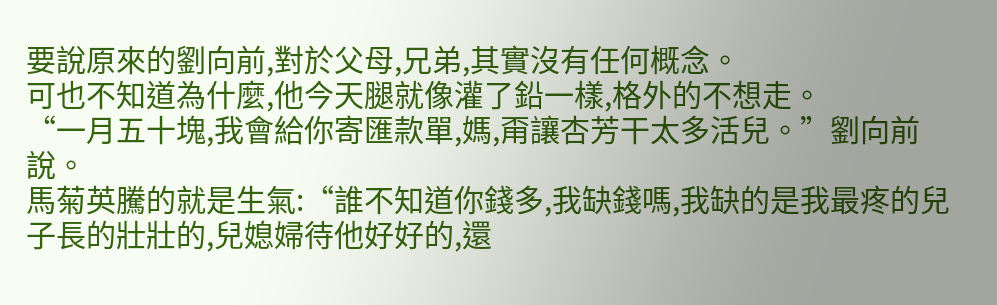要說原來的劉向前,對於父母,兄弟,其實沒有任何概念。
可也不知道為什麼,他今天腿就像灌了鉛一樣,格外的不想走。
“一月五十塊,我會給你寄匯款單,媽,甭讓杏芳干太多活兒。”劉向前說。
馬菊英騰的就是生氣:“誰不知道你錢多,我缺錢嗎,我缺的是我最疼的兒子長的壯壯的,兒媳婦待他好好的,還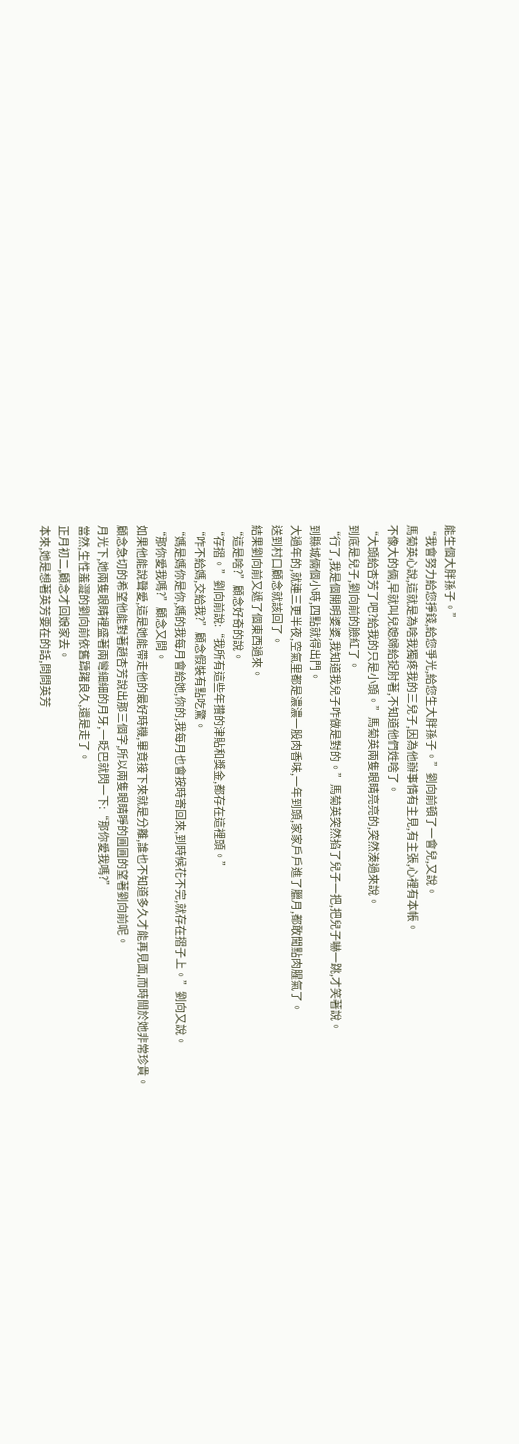能生個大胖孫子。”
“我會努力給您掙錢,給您爭光,給您生大胖孫子。”劉向前頓了一會兒,又說。
馬菊英心說,這就是為啥我獨疼我的三兒子,因為他辦事情有主見,有主張,心裡有本帳。
不像大的倆,早就叫兒媳婦給捉肘著,不知道他們姓啥了。
“大頭給杏芳了吧?給我的只是小頭。”馬菊英兩隻眼睛亮亮的,突然湊過來說。
到底是兒子,劉向前的臉紅了。
“行了,我是個開明婆婆,我知道我兒子咋做是對的。”馬菊英突然掐了兒子一把,把兒子嚇一跳,才笑著說。
到縣城倆個小時,四點就得出門。
大過年的,就連三更半夜,空氣里都是濃濃一股肉香味,一年到頭,家家戶戶進了臘月,都敢聞點肉腥氣了。
送到村口顧念就該回了。
結果劉向前又遞了個東西過來。
“這是啥?”顧念好奇的說。
“存摺。”劉向前說:“我所有這些年攢的津貼和獎金,都存在這裡頭。”
“咋不給媽,交給我?”顧念假裝有點吃驚。
“媽是媽你是你,媽的我每月會給她,你的,我每月也會按時寄回來,到時候花不完,就存在摺子上。”劉向又說。
“那你愛我嗎?”顧念又問。
如果他能說聲愛,這是她能帶走他的最好時機,畢竟接下來就是分離,誰也不知道多久才能再見面,而時間於她非常珍貴。
顧念急切的希望他能對著趙杏芳說出那三個字,所以兩隻眼睛睜的圓圓的望著劉向前呢。
月光下,她兩隻眼睛裡盛著兩彎細細的月牙,一眨巴就閃一下:“那你愛我嗎?”
當然,生性羞澀的劉向前依舊躊躇良久,還是走了。
正月初二,顧念才回娘家去。
本來,她是想著英芳要在的話,問問英芳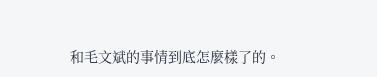和毛文斌的事情到底怎麼樣了的。